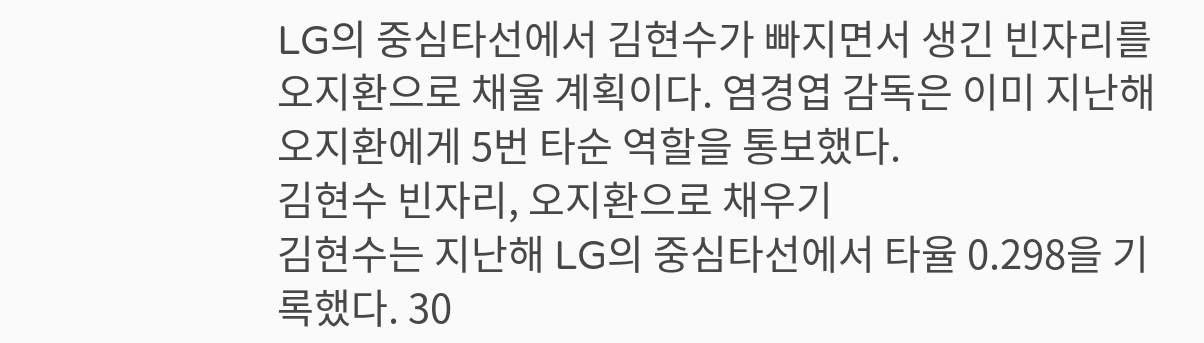LG의 중심타선에서 김현수가 빠지면서 생긴 빈자리를 오지환으로 채울 계획이다. 염경엽 감독은 이미 지난해 오지환에게 5번 타순 역할을 통보했다.
김현수 빈자리, 오지환으로 채우기
김현수는 지난해 LG의 중심타선에서 타율 0.298을 기록했다. 30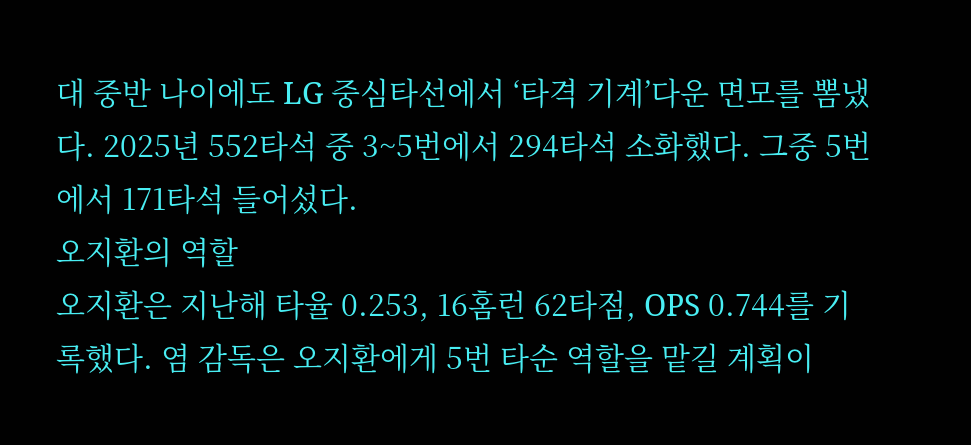대 중반 나이에도 LG 중심타선에서 ‘타격 기계’다운 면모를 뽐냈다. 2025년 552타석 중 3~5번에서 294타석 소화했다. 그중 5번에서 171타석 들어섰다.
오지환의 역할
오지환은 지난해 타율 0.253, 16홈런 62타점, OPS 0.744를 기록했다. 염 감독은 오지환에게 5번 타순 역할을 맡길 계획이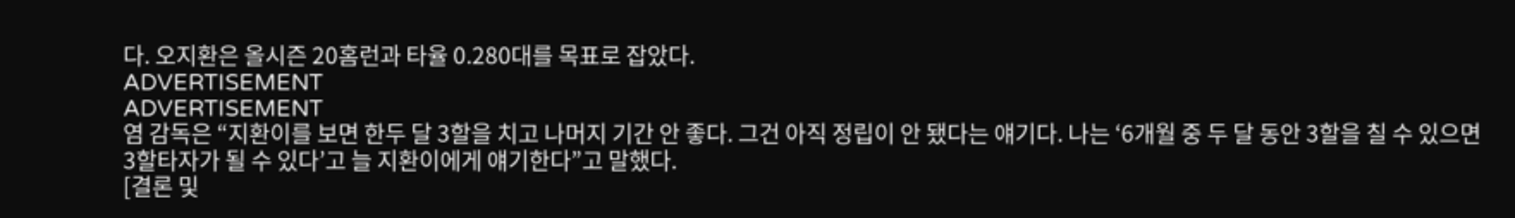다. 오지환은 올시즌 20홈런과 타율 0.280대를 목표로 잡았다.
ADVERTISEMENT
ADVERTISEMENT
염 감독은 “지환이를 보면 한두 달 3할을 치고 나머지 기간 안 좋다. 그건 아직 정립이 안 됐다는 얘기다. 나는 ‘6개월 중 두 달 동안 3할을 칠 수 있으면 3할타자가 될 수 있다’고 늘 지환이에게 얘기한다”고 말했다.
[결론 및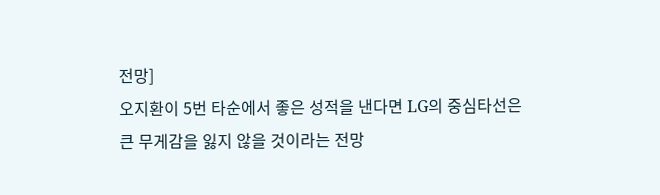전망]
오지환이 5번 타순에서 좋은 성적을 낸다면 LG의 중심타선은 큰 무게감을 잃지 않을 것이라는 전망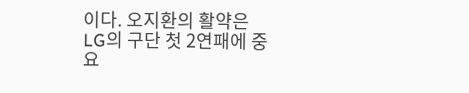이다. 오지환의 활약은 LG의 구단 첫 2연패에 중요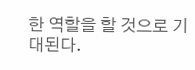한 역할을 할 것으로 기대된다.